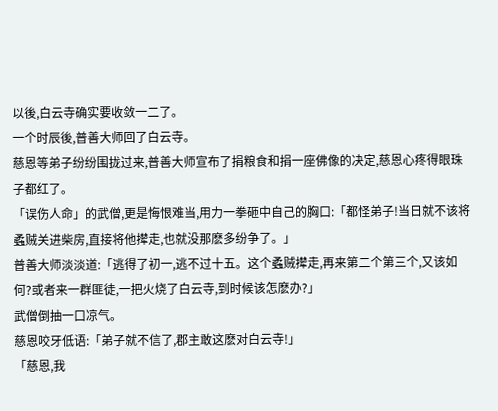以後,白云寺确实要收敛一二了。
一个时辰後,普善大师回了白云寺。
慈恩等弟子纷纷围拢过来,普善大师宣布了捐粮食和捐一座佛像的决定,慈恩心疼得眼珠子都红了。
「误伤人命」的武僧,更是悔恨难当,用力一拳砸中自己的胸口:「都怪弟子!当日就不该将蟊贼关进柴房,直接将他撵走,也就没那麽多纷争了。」
普善大师淡淡道:「逃得了初一,逃不过十五。这个蟊贼撵走,再来第二个第三个,又该如何?或者来一群匪徒,一把火烧了白云寺,到时候该怎麽办?」
武僧倒抽一口凉气。
慈恩咬牙低语:「弟子就不信了,郡主敢这麽对白云寺!」
「慈恩,我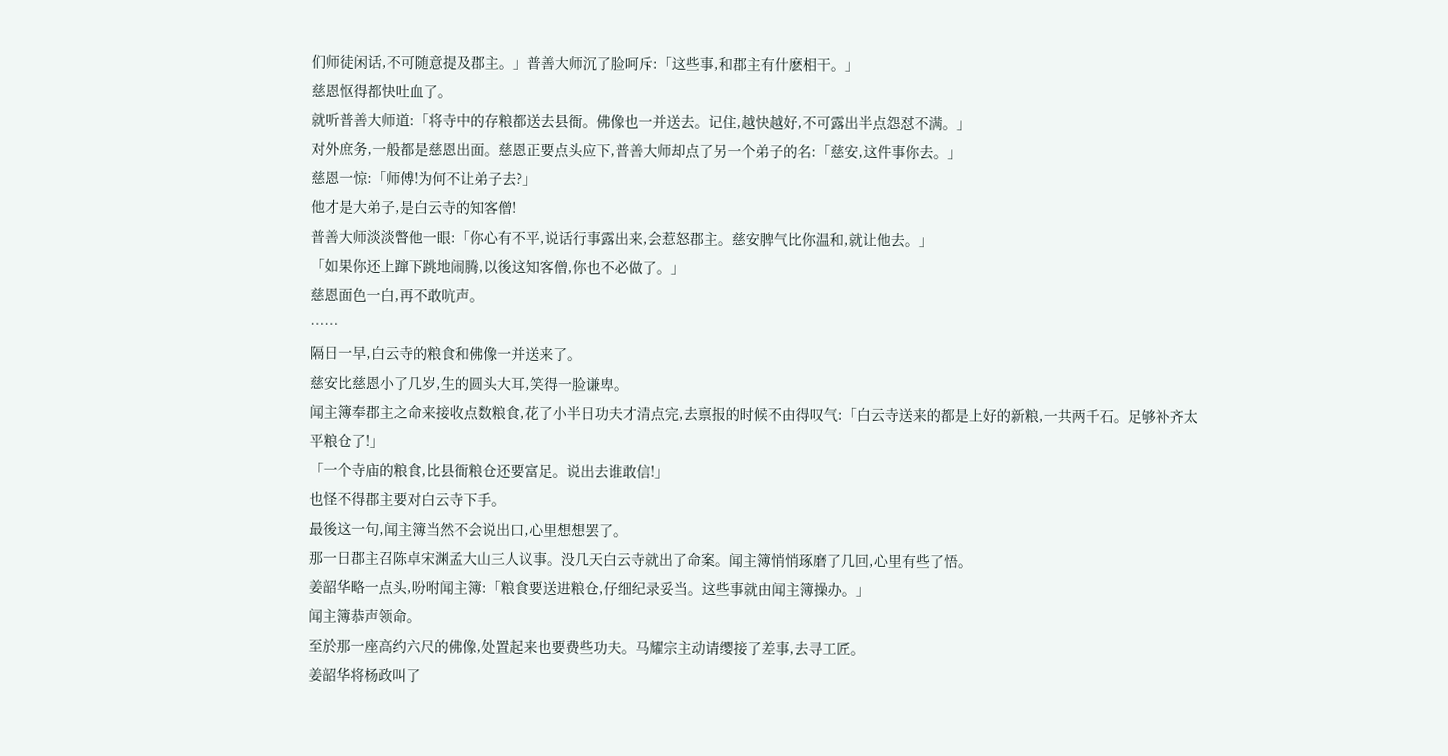们师徒闲话,不可随意提及郡主。」普善大师沉了脸呵斥:「这些事,和郡主有什麽相干。」
慈恩怄得都快吐血了。
就听普善大师道:「将寺中的存粮都送去县衙。佛像也一并送去。记住,越快越好,不可露出半点怨怼不满。」
对外庶务,一般都是慈恩出面。慈恩正要点头应下,普善大师却点了另一个弟子的名:「慈安,这件事你去。」
慈恩一惊:「师傅!为何不让弟子去?」
他才是大弟子,是白云寺的知客僧!
普善大师淡淡瞥他一眼:「你心有不平,说话行事露出来,会惹怒郡主。慈安脾气比你温和,就让他去。」
「如果你还上蹿下跳地闹腾,以後这知客僧,你也不必做了。」
慈恩面色一白,再不敢吭声。
……
隔日一早,白云寺的粮食和佛像一并送来了。
慈安比慈恩小了几岁,生的圆头大耳,笑得一脸谦卑。
闻主簿奉郡主之命来接收点数粮食,花了小半日功夫才清点完,去禀报的时候不由得叹气:「白云寺送来的都是上好的新粮,一共两千石。足够补齐太平粮仓了!」
「一个寺庙的粮食,比县衙粮仓还要富足。说出去谁敢信!」
也怪不得郡主要对白云寺下手。
最後这一句,闻主簿当然不会说出口,心里想想罢了。
那一日郡主召陈卓宋渊孟大山三人议事。没几天白云寺就出了命案。闻主簿悄悄琢磨了几回,心里有些了悟。
姜韶华略一点头,吩咐闻主簿:「粮食要送进粮仓,仔细纪录妥当。这些事就由闻主簿操办。」
闻主簿恭声领命。
至於那一座高约六尺的佛像,处置起来也要费些功夫。马耀宗主动请缨接了差事,去寻工匠。
姜韶华将杨政叫了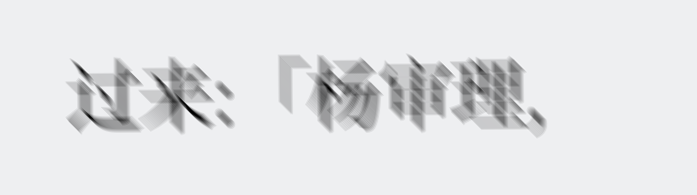过来:「杨审理,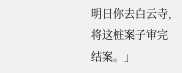明日你去白云寺,将这桩案子审完结案。」